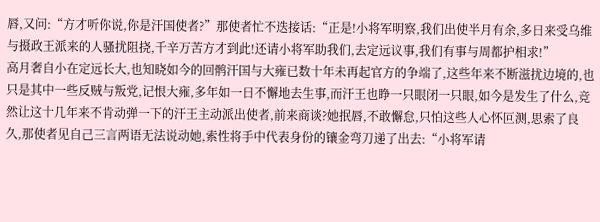唇,又问:“方才听你说,你是汗国使者?”那使者忙不迭接话:“正是!小将军明察,我们出使半月有余,多日来受乌维与摄政王派来的人骚扰阻挠,千辛万苦方才到此!还请小将军助我们,去定远议事,我们有事与周都护相求!”
高月奢自小在定远长大,也知晓如今的回鹘汗国与大雍已数十年未再起官方的争端了,这些年来不断滋扰边境的,也只是其中一些反贼与叛党,记恨大雍,多年如一日不懈地去生事,而汗王也睁一只眼闭一只眼,如今是发生了什么,竞然让这十几年来不肯动弹一下的汗王主动派出使者,前来商谈?她抿唇,不敢懈怠,只怕这些人心怀叵测,思索了良久,那使者见自己三言两语无法说动她,索性将手中代表身份的镶金弯刀递了出去:“小将军请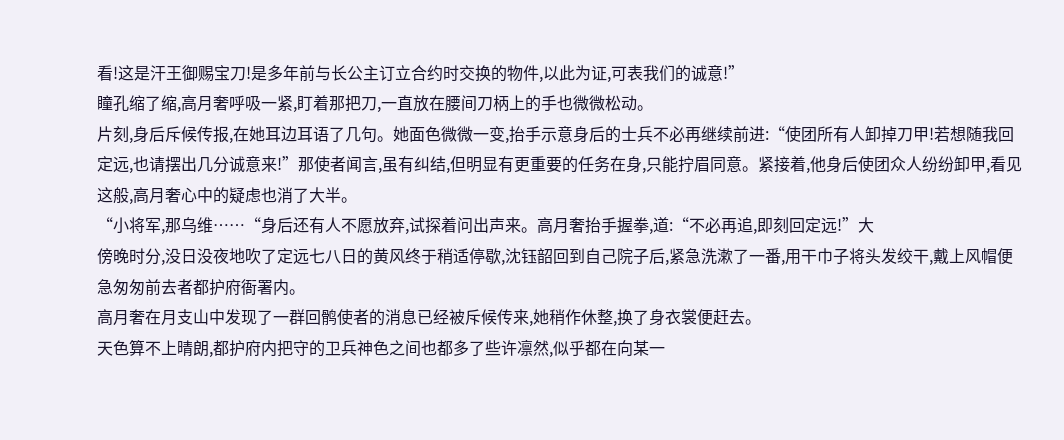看!这是汗王御赐宝刀!是多年前与长公主订立合约时交换的物件,以此为证,可表我们的诚意!”
瞳孔缩了缩,高月奢呼吸一紧,盯着那把刀,一直放在腰间刀柄上的手也微微松动。
片刻,身后斥候传报,在她耳边耳语了几句。她面色微微一变,抬手示意身后的士兵不必再继续前进:“使团所有人卸掉刀甲!若想随我回定远,也请摆出几分诚意来!”那使者闻言,虽有纠结,但明显有更重要的任务在身,只能拧眉同意。紧接着,他身后使团众人纷纷卸甲,看见这般,高月奢心中的疑虑也消了大半。
“小将军,那乌维……“身后还有人不愿放弃,试探着问出声来。高月奢抬手握拳,道:“不必再追,即刻回定远!”大
傍晚时分,没日没夜地吹了定远七八日的黄风终于稍适停歇,沈钰韶回到自己院子后,紧急洗漱了一番,用干巾子将头发绞干,戴上风帽便急匆匆前去者都护府衙署内。
高月奢在月支山中发现了一群回鹘使者的消息已经被斥候传来,她稍作休整,换了身衣裳便赶去。
天色算不上晴朗,都护府内把守的卫兵神色之间也都多了些许凛然,似乎都在向某一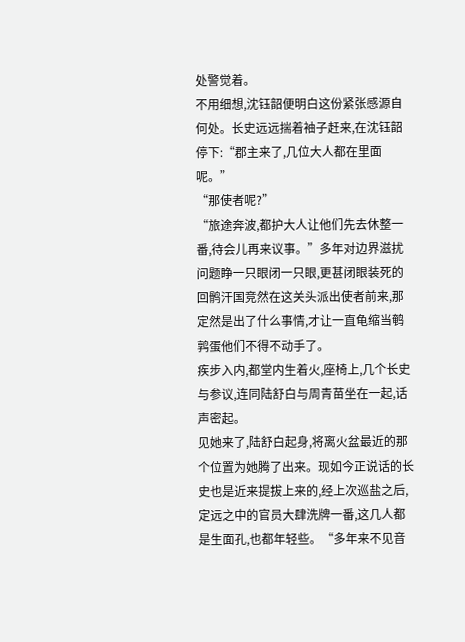处警觉着。
不用细想,沈钰韶便明白这份紧张感源自何处。长史远远揣着袖子赶来,在沈钰韶停下:“郡主来了,几位大人都在里面呢。”
“那使者呢?”
“旅途奔波,都护大人让他们先去休整一番,待会儿再来议事。”多年对边界滋扰问题睁一只眼闭一只眼,更甚闭眼装死的回鹘汗国竞然在这关头派出使者前来,那定然是出了什么事情,才让一直龟缩当鹌鹑蛋他们不得不动手了。
疾步入内,都堂内生着火,座椅上,几个长史与参议,连同陆舒白与周青苗坐在一起,话声密起。
见她来了,陆舒白起身,将离火盆最近的那个位置为她腾了出来。现如今正说话的长史也是近来提拔上来的,经上次巡盐之后,定远之中的官员大肆洗牌一番,这几人都是生面孔,也都年轻些。“多年来不见音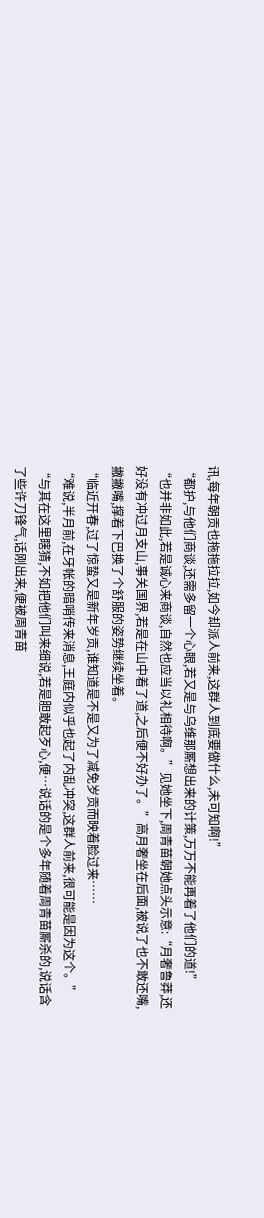讯,每年朝贡也拖拖拉拉,如今却派人前来,这群人到底要做什么,未可知啊!”
“都护,与他们商谈,还需多留一个心眼,若又是与乌维那厮想出来的计策,万万不能再着了他们的道!”
“也并非如此,若是诚心来商谈,自然也应当以礼相待啊。”见她坐下,周青苗朝她点头示意:“月奢鲁莽,还好没有冲过月支山,事关国界,若是在山中着了道,之后便不好办了。”高月奢坐在后面,被说了也不敢还嘴,撇撇嘴,撑着下巴换了个舒服的姿势继续坐着。
“临近开春,过了惊蛰又是新年岁贡,谁知道是不是又为了减免岁贡而映着脸过来……
“难说,半月前,在牙帐的暗哨传来消息,王庭内似乎也起了内乱冲突,这群人前来,很可能是因为这个。”
“与其在这里瞎猜,不如把他们叫来细说,若是胆敢起歹心,便…说话的是个多年随着周青苗厮杀的,说话含了些许刀锋气,话刚出来,便被周青苗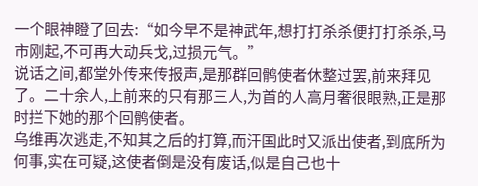一个眼神瞪了回去:“如今早不是神武年,想打打杀杀便打打杀杀,马市刚起,不可再大动兵戈,过损元气。”
说话之间,都堂外传来传报声,是那群回鹘使者休整过罢,前来拜见了。二十余人,上前来的只有那三人,为首的人高月奢很眼熟,正是那时拦下她的那个回鹘使者。
乌维再次逃走,不知其之后的打算,而汗国此时又派出使者,到底所为何事,实在可疑,这使者倒是没有废话,似是自己也十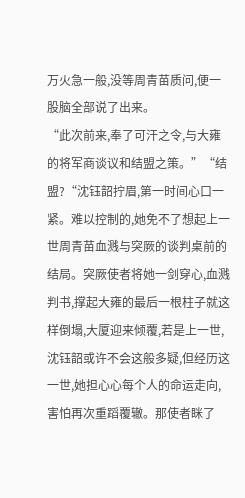万火急一般,没等周青苗质问,便一股脑全部说了出来。
“此次前来,奉了可汗之令,与大雍的将军商谈议和结盟之策。”“结盟?“沈钰韶拧眉,第一时间心口一紧。难以控制的,她免不了想起上一世周青苗血溅与突厥的谈判桌前的结局。突厥使者将她一剑穿心,血溅判书,撑起大雍的最后一根柱子就这样倒塌,大厦迎来倾覆,若是上一世,沈钰韶或许不会这般多疑,但经历这一世,她担心心每个人的命运走向,害怕再次重蹈覆辙。那使者眯了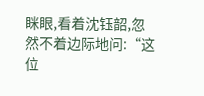眯眼,看着沈钰韶,忽然不着边际地问:“这位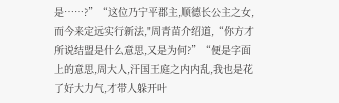是……?”“这位乃宁平郡主,顺德长公主之女,而今来定远实行新法,"周青苗介绍道,“你方才所说结盟是什么意思,又是为何?”“便是字面上的意思,周大人,汗国王庭之内内乱,我也是花了好大力气,才带人躲开叶